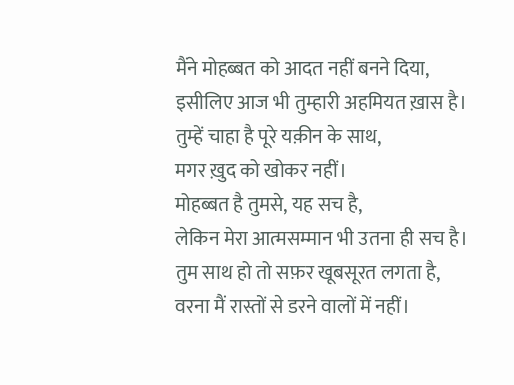मैंने मोहब्बत को आदत नहीं बनने दिया,
इसीलिए आज भी तुम्हारी अहमियत ख़ास है।
तुम्हें चाहा है पूरे यक़ीन के साथ,
मगर ख़ुद को खोकर नहीं।
मोहब्बत है तुमसे, यह सच है,
लेकिन मेरा आत्मसम्मान भी उतना ही सच है।
तुम साथ हो तो सफ़र खूबसूरत लगता है,
वरना मैं रास्तों से डरने वालों में नहीं।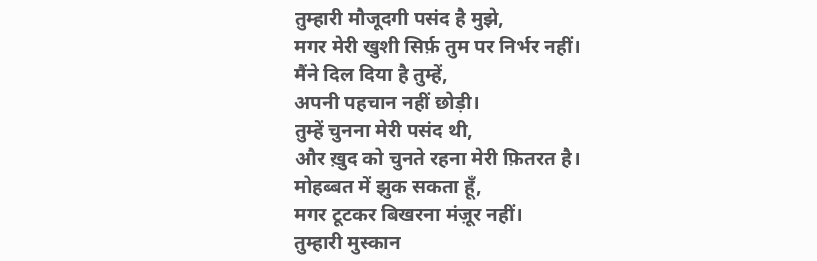तुम्हारी मौजूदगी पसंद है मुझे,
मगर मेरी खुशी सिर्फ़ तुम पर निर्भर नहीं।
मैंने दिल दिया है तुम्हें,
अपनी पहचान नहीं छोड़ी।
तुम्हें चुनना मेरी पसंद थी,
और ख़ुद को चुनते रहना मेरी फ़ितरत है।
मोहब्बत में झुक सकता हूँ,
मगर टूटकर बिखरना मंज़ूर नहीं।
तुम्हारी मुस्कान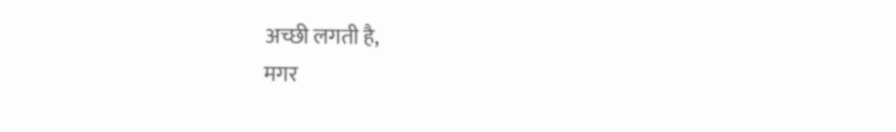अच्छी लगती है,
मगर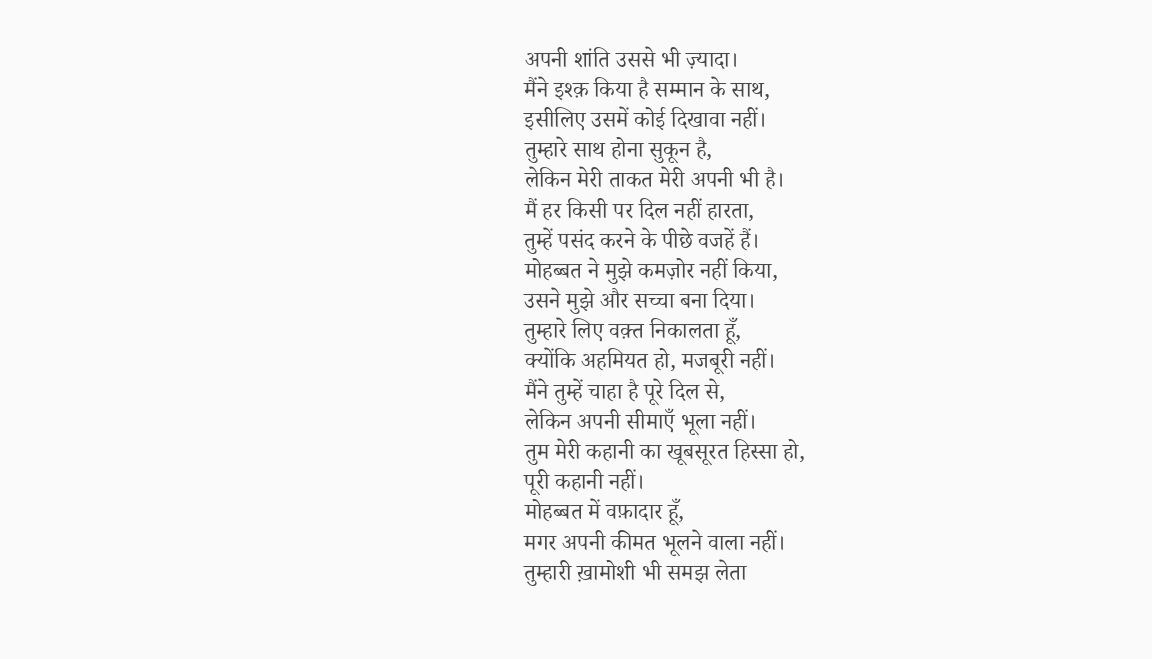अपनी शांति उससे भी ज़्यादा।
मैंने इश्क़ किया है सम्मान के साथ,
इसीलिए उसमें कोई दिखावा नहीं।
तुम्हारे साथ होना सुकून है,
लेकिन मेरी ताकत मेरी अपनी भी है।
मैं हर किसी पर दिल नहीं हारता,
तुम्हें पसंद करने के पीछे वजहें हैं।
मोहब्बत ने मुझे कमज़ोर नहीं किया,
उसने मुझे और सच्चा बना दिया।
तुम्हारे लिए वक़्त निकालता हूँ,
क्योंकि अहमियत हो, मजबूरी नहीं।
मैंने तुम्हें चाहा है पूरे दिल से,
लेकिन अपनी सीमाएँ भूला नहीं।
तुम मेरी कहानी का खूबसूरत हिस्सा हो,
पूरी कहानी नहीं।
मोहब्बत में वफ़ादार हूँ,
मगर अपनी कीमत भूलने वाला नहीं।
तुम्हारी ख़ामोशी भी समझ लेता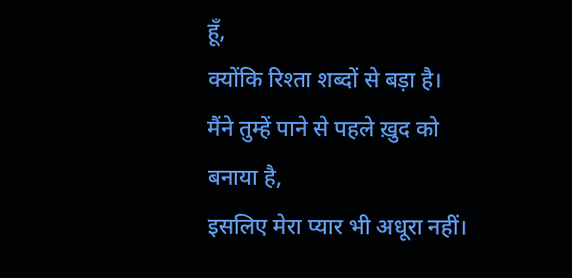हूँ,
क्योंकि रिश्ता शब्दों से बड़ा है।
मैंने तुम्हें पाने से पहले ख़ुद को बनाया है,
इसलिए मेरा प्यार भी अधूरा नहीं।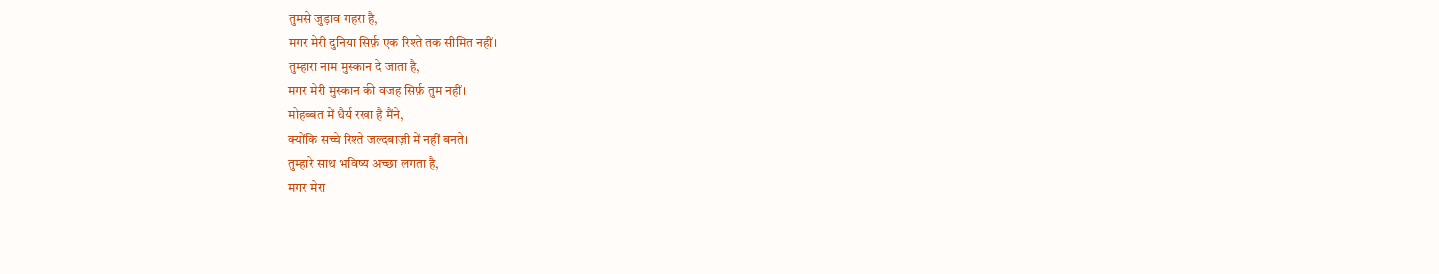तुमसे जुड़ाव गहरा है,
मगर मेरी दुनिया सिर्फ़ एक रिश्ते तक सीमित नहीं।
तुम्हारा नाम मुस्कान दे जाता है,
मगर मेरी मुस्कान की वजह सिर्फ़ तुम नहीं।
मोहब्बत में धैर्य रखा है मैंने,
क्योंकि सच्चे रिश्ते जल्दबाज़ी में नहीं बनते।
तुम्हारे साथ भविष्य अच्छा लगता है,
मगर मेरा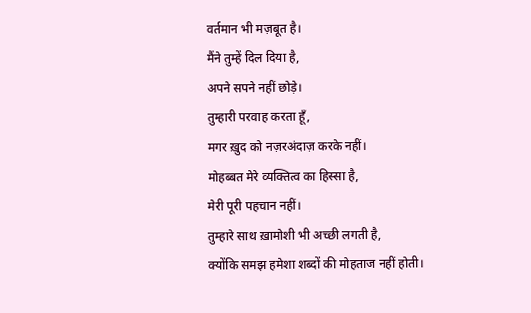वर्तमान भी मज़बूत है।
मैंने तुम्हें दिल दिया है,
अपने सपने नहीं छोड़े।
तुम्हारी परवाह करता हूँ,
मगर ख़ुद को नज़रअंदाज़ करके नहीं।
मोहब्बत मेरे व्यक्तित्व का हिस्सा है,
मेरी पूरी पहचान नहीं।
तुम्हारे साथ ख़ामोशी भी अच्छी लगती है,
क्योंकि समझ हमेशा शब्दों की मोहताज नहीं होती।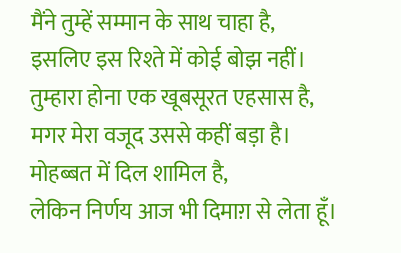मैंने तुम्हें सम्मान के साथ चाहा है,
इसलिए इस रिश्ते में कोई बोझ नहीं।
तुम्हारा होना एक खूबसूरत एहसास है,
मगर मेरा वजूद उससे कहीं बड़ा है।
मोहब्बत में दिल शामिल है,
लेकिन निर्णय आज भी दिमाग़ से लेता हूँ।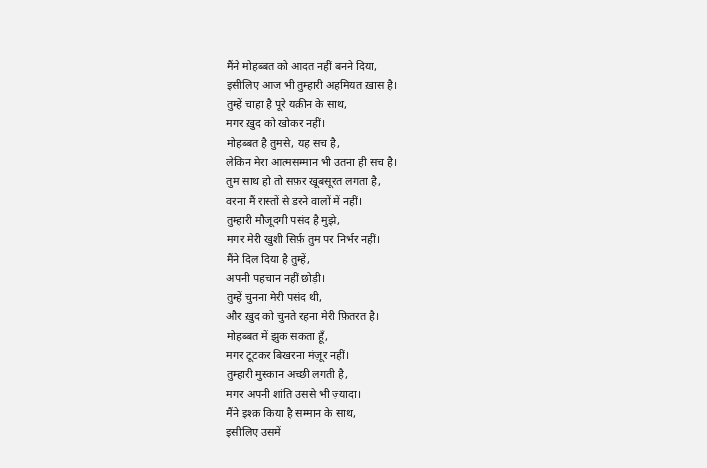मैंने मोहब्बत को आदत नहीं बनने दिया,
इसीलिए आज भी तुम्हारी अहमियत ख़ास है।
तुम्हें चाहा है पूरे यक़ीन के साथ,
मगर ख़ुद को खोकर नहीं।
मोहब्बत है तुमसे, यह सच है,
लेकिन मेरा आत्मसम्मान भी उतना ही सच है।
तुम साथ हो तो सफ़र खूबसूरत लगता है,
वरना मैं रास्तों से डरने वालों में नहीं।
तुम्हारी मौजूदगी पसंद है मुझे,
मगर मेरी खुशी सिर्फ़ तुम पर निर्भर नहीं।
मैंने दिल दिया है तुम्हें,
अपनी पहचान नहीं छोड़ी।
तुम्हें चुनना मेरी पसंद थी,
और ख़ुद को चुनते रहना मेरी फ़ितरत है।
मोहब्बत में झुक सकता हूँ,
मगर टूटकर बिखरना मंज़ूर नहीं।
तुम्हारी मुस्कान अच्छी लगती है,
मगर अपनी शांति उससे भी ज़्यादा।
मैंने इश्क़ किया है सम्मान के साथ,
इसीलिए उसमें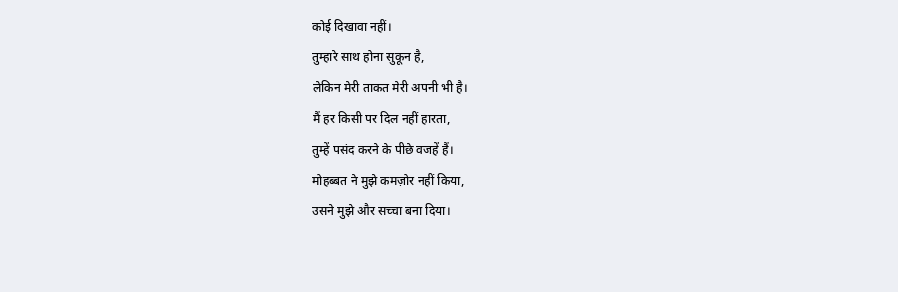कोई दिखावा नहीं।
तुम्हारे साथ होना सुकून है,
लेकिन मेरी ताकत मेरी अपनी भी है।
मैं हर किसी पर दिल नहीं हारता,
तुम्हें पसंद करने के पीछे वजहें हैं।
मोहब्बत ने मुझे कमज़ोर नहीं किया,
उसने मुझे और सच्चा बना दिया।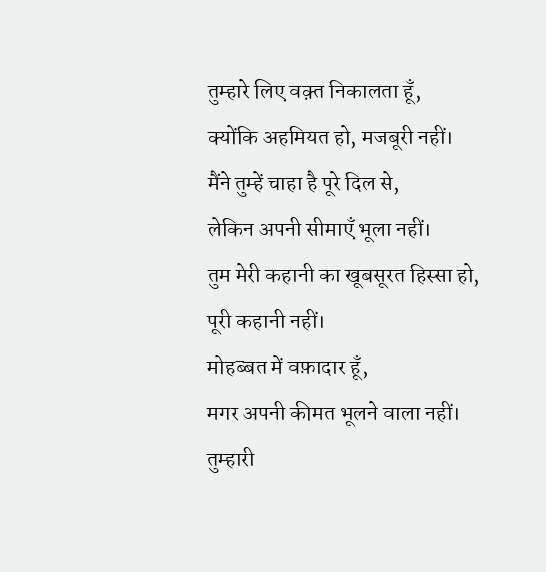तुम्हारे लिए वक़्त निकालता हूँ,
क्योंकि अहमियत हो, मजबूरी नहीं।
मैंने तुम्हें चाहा है पूरे दिल से,
लेकिन अपनी सीमाएँ भूला नहीं।
तुम मेरी कहानी का खूबसूरत हिस्सा हो,
पूरी कहानी नहीं।
मोहब्बत में वफ़ादार हूँ,
मगर अपनी कीमत भूलने वाला नहीं।
तुम्हारी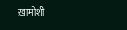ख़ामोशी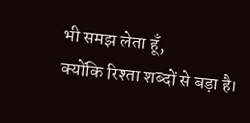भी समझ लेता हूँ,
क्योंकि रिश्ता शब्दों से बड़ा है।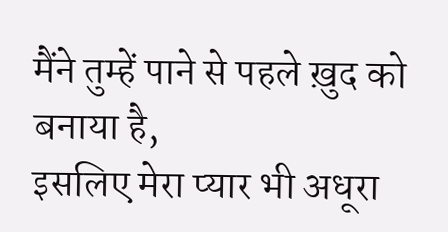मैंने तुम्हें पाने से पहले ख़ुद को बनाया है,
इसलिए मेरा प्यार भी अधूरा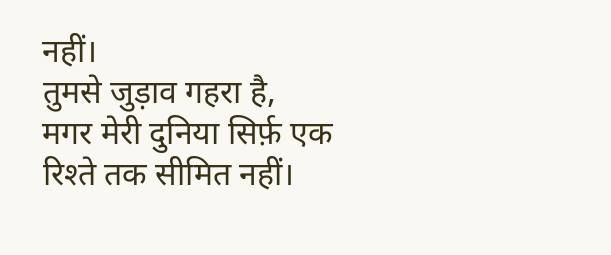नहीं।
तुमसे जुड़ाव गहरा है,
मगर मेरी दुनिया सिर्फ़ एक रिश्ते तक सीमित नहीं।